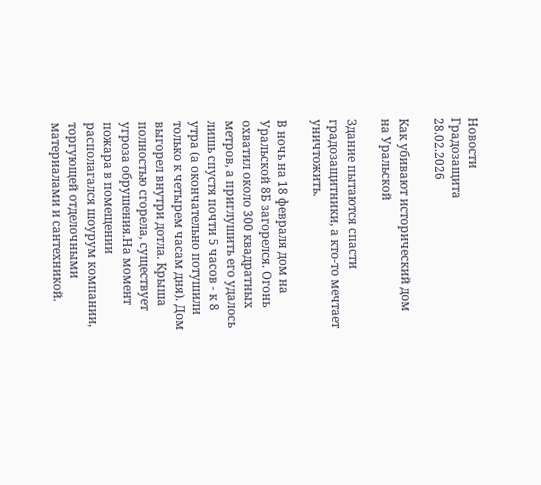Новости
Градозащита
28.02.2026

Как убивают исторический дом на Уральской

Здание пытаются спасти градозащитники, а кто-то мечтает уничтожить.

В ночь на 18 февраля дом на Уральской 8Б загорелся. Огонь охватил около 300 квадратных метров, а приглушить его удалось лишь спустя почти 5 часов - к 8 утра (а окончательно потушили только к четырем часам дня). Дом выгорел внутри дотла. Крыша полностью сгорела, существует угроза обрушения.На момент пожара в помещении располагался шоурум компании, торгующей отделочными материалами и сантехникой.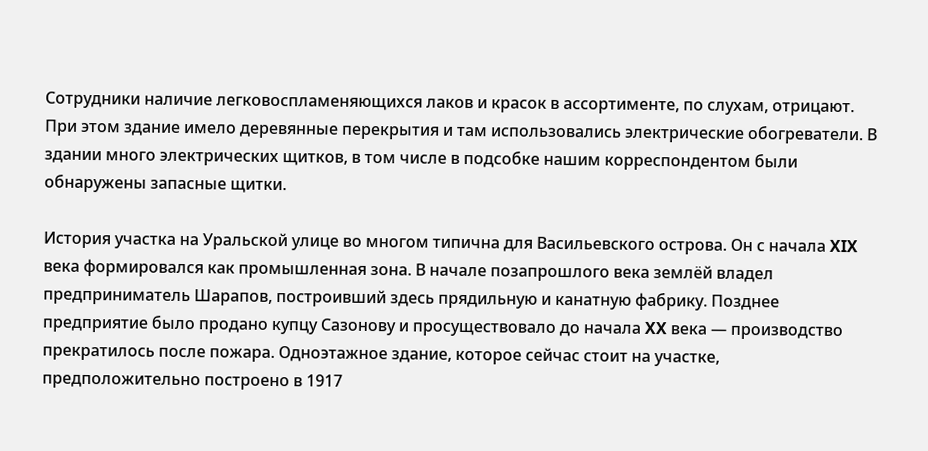Сотрудники наличие легковоспламеняющихся лаков и красок в ассортименте, по слухам, отрицают. При этом здание имело деревянные перекрытия и там использовались электрические обогреватели. В здании много электрических щитков, в том числе в подсобке нашим корреспондентом были обнаружены запасные щитки.

История участка на Уральской улице во многом типична для Васильевского острова. Он с начала XIX века формировался как промышленная зона. В начале позапрошлого века землёй владел предприниматель Шарапов, построивший здесь прядильную и канатную фабрику. Позднее предприятие было продано купцу Сазонову и просуществовало до начала XX века — производство прекратилось после пожара. Одноэтажное здание, которое сейчас стоит на участке, предположительно построено в 1917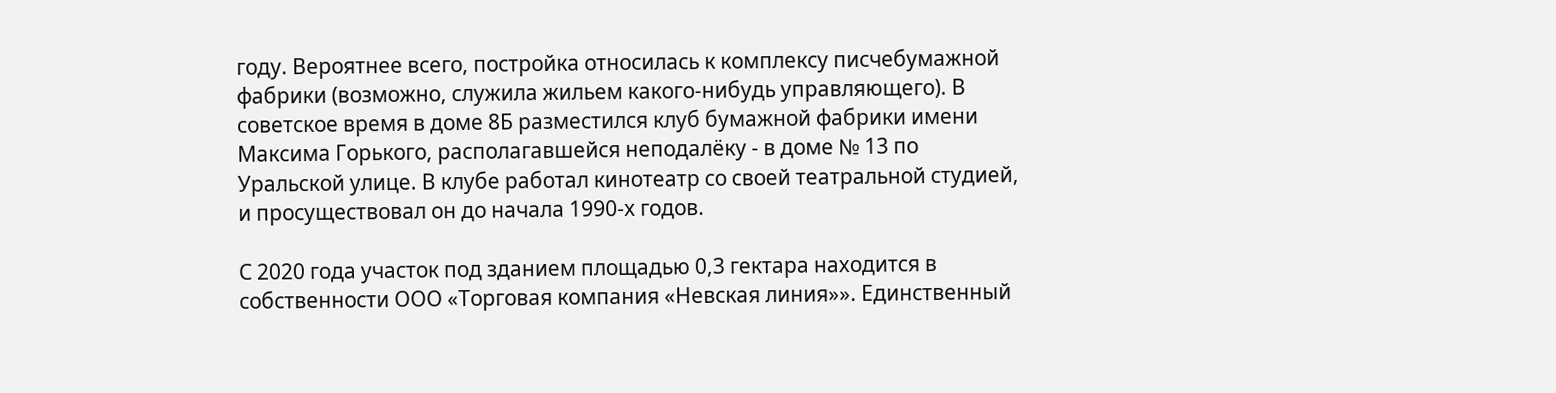году. Вероятнее всего, постройка относилась к комплексу писчебумажной фабрики (возможно, служила жильем какого-нибудь управляющего). В советское время в доме 8Б разместился клуб бумажной фабрики имени Максима Горького, располагавшейся неподалёку - в доме № 13 по Уральской улице. В клубе работал кинотеатр со своей театральной студией, и просуществовал он до начала 1990-х годов.

С 2020 года участок под зданием площадью 0,3 гектара находится в собственности ООО «Торговая компания «Невская линия»». Единственный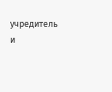учредитель и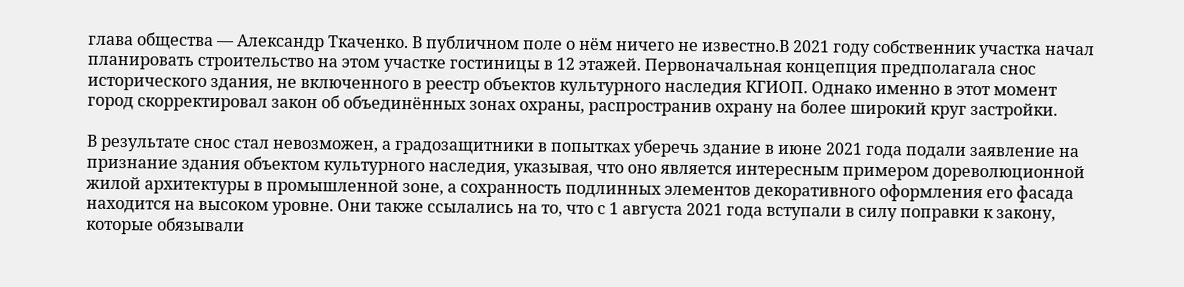глава общества — Александр Ткаченко. В публичном поле о нём ничего не известно.В 2021 году собственник участка начал планировать строительство на этом участке гостиницы в 12 этажей. Первоначальная концепция предполагала снос исторического здания, не включенного в реестр объектов культурного наследия КГИОП. Однако именно в этот момент город скорректировал закон об объединённых зонах охраны, распространив охрану на более широкий круг застройки.

В результате снос стал невозможен, а градозащитники в попытках уберечь здание в июне 2021 года подали заявление на признание здания объектом культурного наследия, указывая, что оно является интересным примером дореволюционной жилой архитектуры в промышленной зоне, а сохранность подлинных элементов декоративного оформления его фасада находится на высоком уровне. Они также ссылались на то, что с 1 августа 2021 года вступали в силу поправки к закону, которые обязывали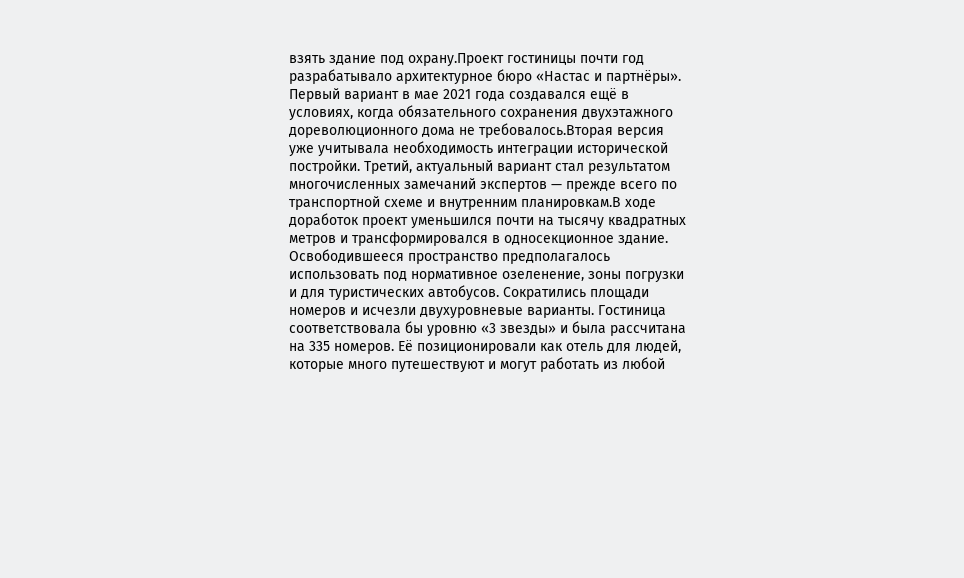взять здание под охрану.Проект гостиницы почти год разрабатывало архитектурное бюро «Настас и партнёры». Первый вариант в мае 2021 года создавался ещё в условиях, когда обязательного сохранения двухэтажного дореволюционного дома не требовалось.Вторая версия уже учитывала необходимость интеграции исторической постройки. Третий, актуальный вариант стал результатом многочисленных замечаний экспертов — прежде всего по транспортной схеме и внутренним планировкам.В ходе доработок проект уменьшился почти на тысячу квадратных метров и трансформировался в односекционное здание. Освободившееся пространство предполагалось использовать под нормативное озеленение, зоны погрузки и для туристических автобусов. Сократились площади номеров и исчезли двухуровневые варианты. Гостиница соответствовала бы уровню «3 звезды» и была рассчитана на 335 номеров. Её позиционировали как отель для людей, которые много путешествуют и могут работать из любой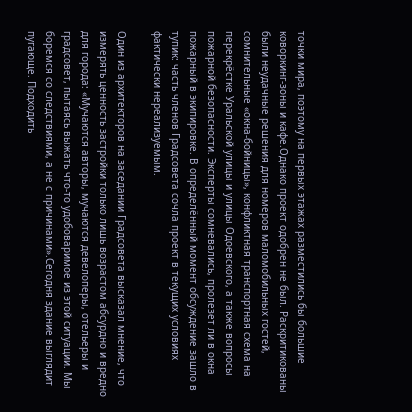точки мира, поэтому на первых этажах разместились бы большие коворкинг-зоны и кафе.Однако проект одобрен не был. Раскритикованы были неудачные решения для номеров маломобильных гостей, сомнительные «окна-бойницы», конфликтная транспортная схема на перекрёстке Уральской улицы и улицы Одоевского, а также вопросы пожарной безопасности. Эксперты сомневались, пролезет ли в окна пожарный в экипировке. В определённый момент обсуждение зашло в тупик: часть членов Градсовета сочла проект в текущих условиях фактически нереализуемым.

Один из архитекторов на заседании Градсовета высказал мнение, что измерять ценность застройки только лишь возрастом абсурдно и вредно для города: «Мучаются авторы, мучаются девелоперы, отельеры и градсовет, пытаясь выжать что-то удобоваримое из этой ситуации. Мы боремся со следствиями, а не с причинами».Сегодня здание выглядит пугающе. Подходить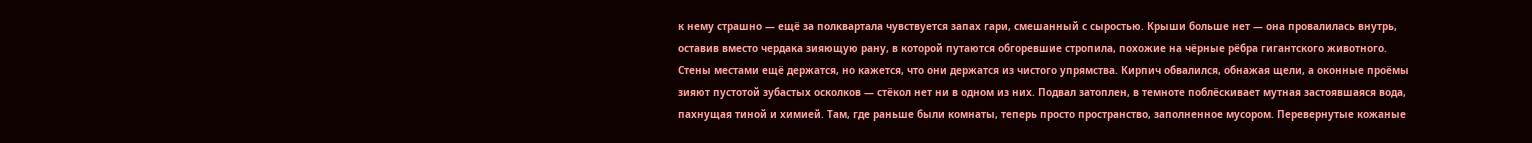к нему страшно — ещё за полквартала чувствуется запах гари, смешанный с сыростью. Крыши больше нет — она провалилась внутрь, оставив вместо чердака зияющую рану, в которой путаются обгоревшие стропила, похожие на чёрные рёбра гигантского животного. Стены местами ещё держатся, но кажется, что они держатся из чистого упрямства. Кирпич обвалился, обнажая щели, а оконные проёмы зияют пустотой зубастых осколков — стёкол нет ни в одном из них. Подвал затоплен, в темноте поблёскивает мутная застоявшаяся вода, пахнущая тиной и химией. Там, где раньше были комнаты, теперь просто пространство, заполненное мусором. Перевернутые кожаные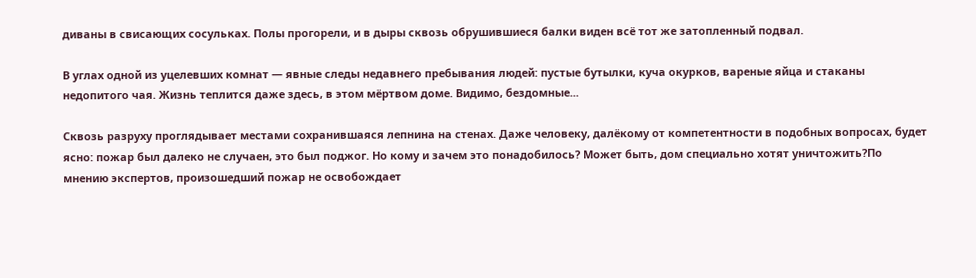диваны в свисающих сосульках. Полы прогорели, и в дыры сквозь обрушившиеся балки виден всё тот же затопленный подвал.

В углах одной из уцелевших комнат — явные следы недавнего пребывания людей: пустые бутылки, куча окурков, вареные яйца и стаканы недопитого чая. Жизнь теплится даже здесь, в этом мёртвом доме. Видимо, бездомные...

Сквозь разруху проглядывает местами сохранившаяся лепнина на стенах. Даже человеку, далёкому от компетентности в подобных вопросах, будет ясно: пожар был далеко не случаен, это был поджог. Но кому и зачем это понадобилось? Может быть, дом специально хотят уничтожить?По мнению экспертов, произошедший пожар не освобождает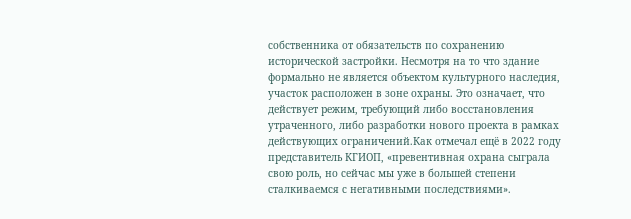собственника от обязательств по сохранению исторической застройки. Несмотря на то что здание формально не является объектом культурного наследия, участок расположен в зоне охраны. Это означает, что действует режим, требующий либо восстановления утраченного, либо разработки нового проекта в рамках действующих ограничений.Как отмечал ещё в 2022 году представитель КГИОП, «превентивная охрана сыграла свою роль, но сейчас мы уже в большей степени сталкиваемся с негативными последствиями».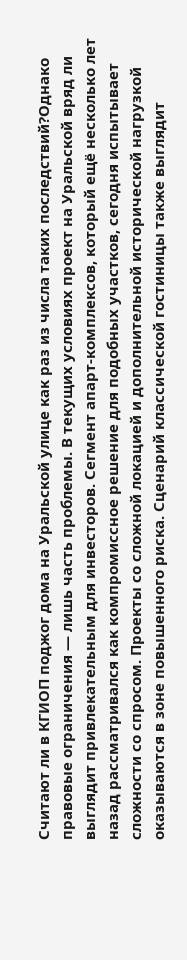Считают ли в КГИОП поджог дома на Уральской улице как раз из числа таких последствий?Однако правовые ограничения — лишь часть проблемы. В текущих условиях проект на Уральской вряд ли выглядит привлекательным для инвесторов. Сегмент апарт-комплексов, который ещё несколько лет назад рассматривался как компромиссное решение для подобных участков, сегодня испытывает сложности со спросом. Проекты со сложной локацией и дополнительной исторической нагрузкой оказываются в зоне повышенного риска. Сценарий классической гостиницы также выглядит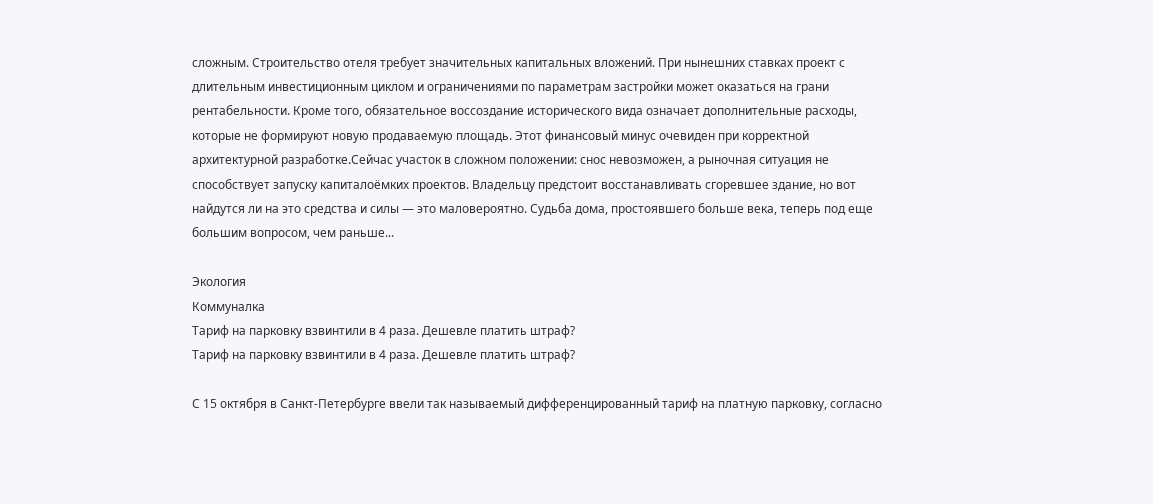сложным. Строительство отеля требует значительных капитальных вложений. При нынешних ставках проект с длительным инвестиционным циклом и ограничениями по параметрам застройки может оказаться на грани рентабельности. Кроме того, обязательное воссоздание исторического вида означает дополнительные расходы, которые не формируют новую продаваемую площадь. Этот финансовый минус очевиден при корректной архитектурной разработке.Сейчас участок в сложном положении: снос невозможен, а рыночная ситуация не способствует запуску капиталоёмких проектов. Владельцу предстоит восстанавливать сгоревшее здание, но вот найдутся ли на это средства и силы — это маловероятно. Судьба дома, простоявшего больше века, теперь под еще большим вопросом, чем раньше...

Экология
Коммуналка
Тариф на парковку взвинтили в 4 раза. Дешевле платить штраф?
Тариф на парковку взвинтили в 4 раза. Дешевле платить штраф?

С 15 октября в Санкт-Петербурге ввели так называемый дифференцированный тариф на платную парковку, согласно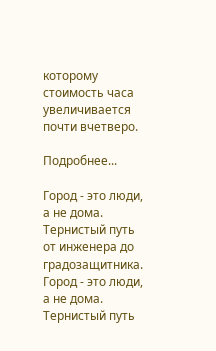которому стоимость часа увеличивается почти вчетверо.

Подробнее...

Город - это люди, а не дома. Тернистый путь от инженера до градозащитника.
Город - это люди, а не дома. Тернистый путь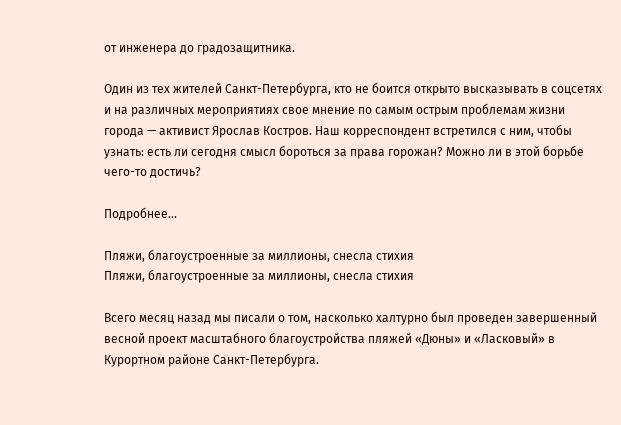от инженера до градозащитника.

Один из тех жителей Санкт-Петербурга, кто не боится открыто высказывать в соцсетях и на различных мероприятиях свое мнение по самым острым проблемам жизни города — активист Ярослав Костров. Наш корреспондент встретился с ним, чтобы узнать: есть ли сегодня смысл бороться за права горожан? Можно ли в этой борьбе чего-то достичь?

Подробнее...

Пляжи, благоустроенные за миллионы, снесла стихия
Пляжи, благоустроенные за миллионы, снесла стихия

Всего месяц назад мы писали о том, насколько халтурно был проведен завершенный весной проект масштабного благоустройства пляжей «Дюны» и «Ласковый» в Курортном районе Санкт-Петербурга.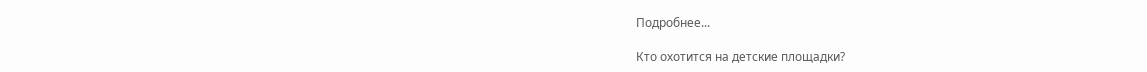Подробнее...

Кто охотится на детские площадки?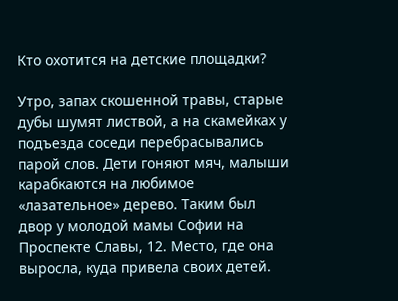Кто охотится на детские площадки?

Утро, запах скошенной травы, старые дубы шумят листвой, а на скамейках у подъезда соседи перебрасывались парой слов. Дети гоняют мяч, малыши карабкаются на любимое «лазательное» дерево. Таким был двор у молодой мамы Софии на Проспекте Славы, 12. Место, где она выросла, куда привела своих детей.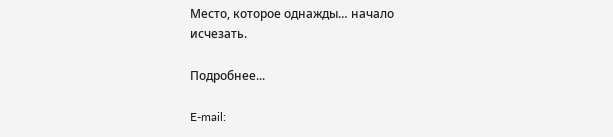Место, которое однажды… начало исчезать.

Подробнее...

E-mail: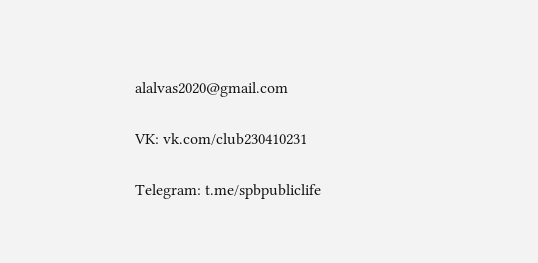alalvas2020@gmail.com

VK: vk.com/club230410231

Telegram: t.me/spbpubliclife